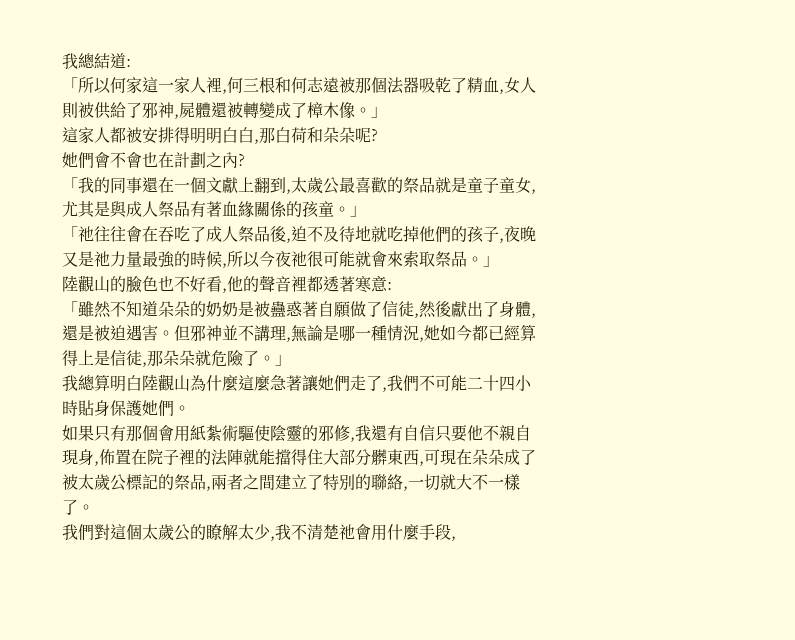我總結道:
「所以何家這一家人裡,何三根和何志遠被那個法器吸乾了精血,女人則被供給了邪神,屍體還被轉變成了樟木像。」
這家人都被安排得明明白白,那白荷和朵朵呢?
她們會不會也在計劃之內?
「我的同事還在一個文獻上翻到,太歲公最喜歡的祭品就是童子童女,尤其是與成人祭品有著血緣關係的孩童。」
「祂往往會在吞吃了成人祭品後,迫不及待地就吃掉他們的孩子,夜晚又是祂力量最強的時候,所以今夜祂很可能就會來索取祭品。」
陸觀山的臉色也不好看,他的聲音裡都透著寒意:
「雖然不知道朵朵的奶奶是被蠱惑著自願做了信徒,然後獻出了身體,還是被迫遇害。但邪神並不講理,無論是哪一種情況,她如今都已經算得上是信徒,那朵朵就危險了。」
我總算明白陸觀山為什麼這麼急著讓她們走了,我們不可能二十四小時貼身保護她們。
如果只有那個會用紙紮術驅使陰靈的邪修,我還有自信只要他不親自現身,佈置在院子裡的法陣就能擋得住大部分髒東西,可現在朵朵成了被太歲公標記的祭品,兩者之間建立了特別的聯絡,一切就大不一樣了。
我們對這個太歲公的瞭解太少,我不清楚祂會用什麼手段,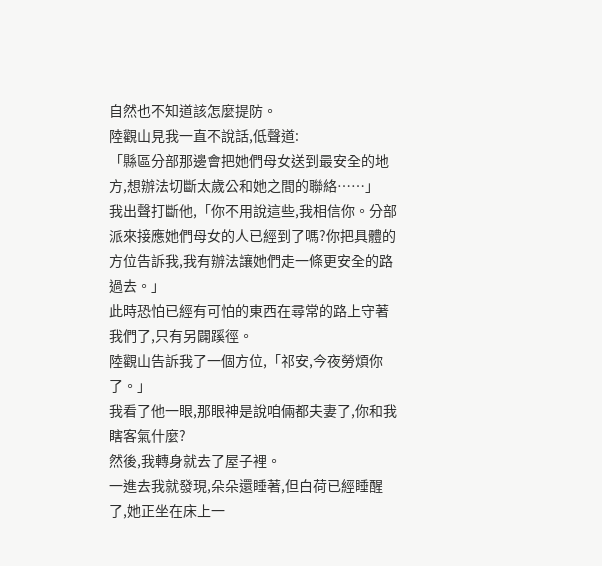自然也不知道該怎麼提防。
陸觀山見我一直不說話,低聲道:
「縣區分部那邊會把她們母女送到最安全的地方,想辦法切斷太歲公和她之間的聯絡……」
我出聲打斷他,「你不用說這些,我相信你。分部派來接應她們母女的人已經到了嗎?你把具體的方位告訴我,我有辦法讓她們走一條更安全的路過去。」
此時恐怕已經有可怕的東西在尋常的路上守著我們了,只有另闢蹊徑。
陸觀山告訴我了一個方位,「祁安,今夜勞煩你了。」
我看了他一眼,那眼神是說咱倆都夫妻了,你和我瞎客氣什麼?
然後,我轉身就去了屋子裡。
一進去我就發現,朵朵還睡著,但白荷已經睡醒了,她正坐在床上一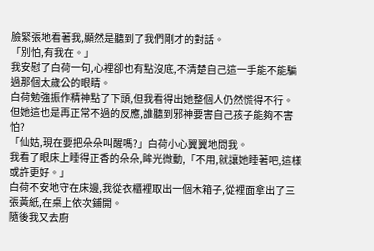臉緊張地看著我,顯然是聽到了我們剛才的對話。
「別怕,有我在。」
我安慰了白荷一句,心裡卻也有點沒底,不清楚自己這一手能不能騙過那個太歲公的眼睛。
白荷勉強振作精神點了下頭,但我看得出她整個人仍然慌得不行。
但她這也是再正常不過的反應,誰聽到邪神要害自己孩子能夠不害怕?
「仙姑,現在要把朵朵叫醒嗎?」白荷小心翼翼地問我。
我看了眼床上睡得正香的朵朵,眸光微動,「不用,就讓她睡著吧,這樣或許更好。」
白荷不安地守在床邊,我從衣櫃裡取出一個木箱子,從裡面拿出了三張黃紙,在桌上依次鋪開。
隨後我又去廚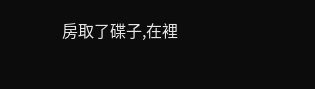房取了碟子,在裡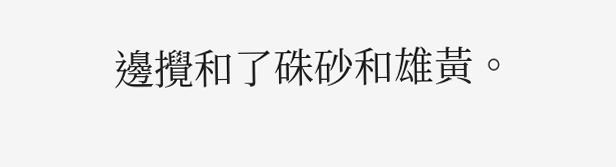邊攪和了硃砂和雄黃。